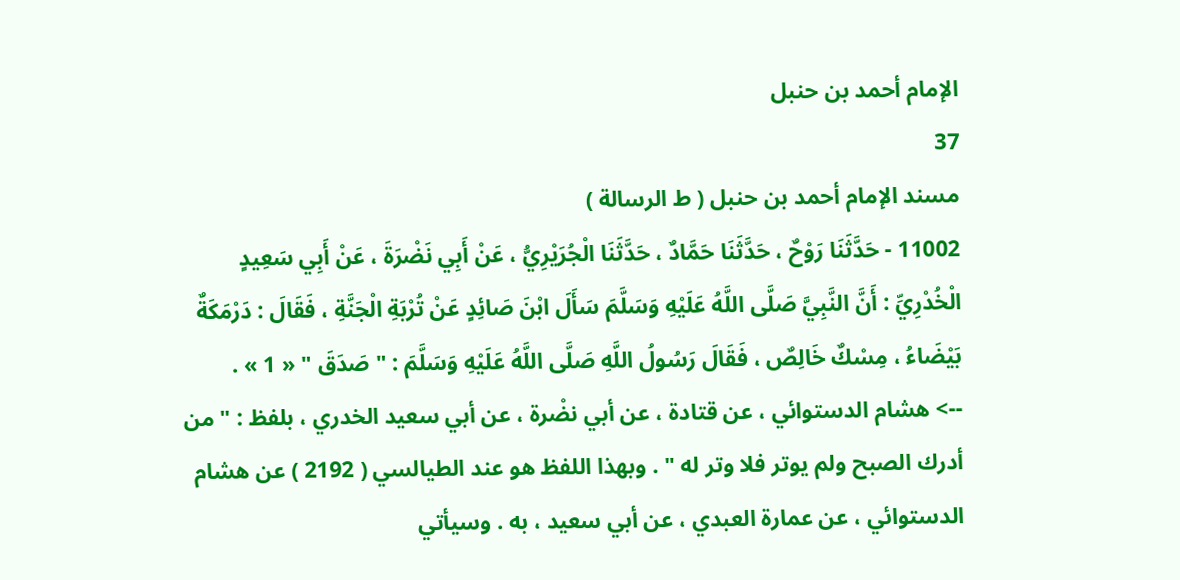الإمام أحمد بن حنبل
37
مسند الإمام أحمد بن حنبل ( ط الرسالة )
11002 - حَدَّثَنَا رَوْحٌ ، حَدَّثَنَا حَمَّادٌ ، حَدَّثَنَا الْجُرَيْرِيُّ ، عَنْ أَبِي نَضْرَةَ ، عَنْ أَبِي سَعِيدٍ الْخُدْرِيِّ : أَنَّ النَّبِيَّ صَلَّى اللَّهُ عَلَيْهِ وَسَلَّمَ سَأَلَ ابْنَ صَائِدٍ عَنْ تُرْبَةِ الْجَنَّةِ ، فَقَالَ : دَرْمَكَةٌ بَيْضَاءُ ، مِسْكٌ خَالِصٌ ، فَقَالَ رَسُولُ اللَّهِ صَلَّى اللَّهُ عَلَيْهِ وَسَلَّمَ : " صَدَقَ " « 1 » .
--> هشام الدستوائي ، عن قتادة ، عن أبي نضْرة ، عن أبي سعيد الخدري ، بلفظ : " من أدرك الصبح ولم يوتر فلا وتر له " . وبهذا اللفظ هو عند الطيالسي ( 2192 ) عن هشام الدستوائي ، عن عمارة العبدي ، عن أبي سعيد ، به . وسيأتي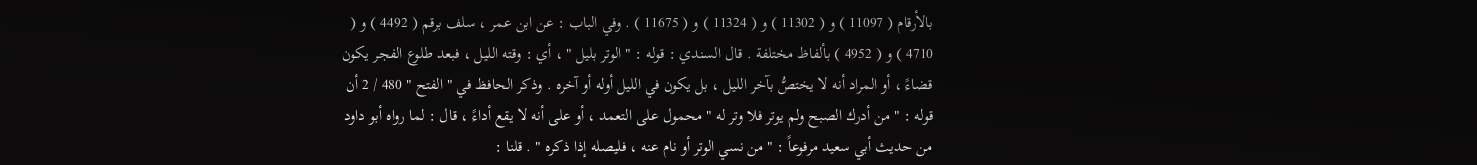بالأرقام ( 11097 ) و ( 11302 ) و ( 11324 ) و ( 11675 ) . وفي الباب : عن ابن عمر ، سلف برقم ( 4492 ) و ( 4710 ) و ( 4952 ) بألفاظ مختلفة . قال السندي : قوله : " الوتر بليل " ، أي : وقته الليل ، فبعد طلوع الفجر يكون قضاءً ، أو المراد أنه لا يختصُّ بآخر الليل ، بل يكون في الليل أوله أو آخره . وذكر الحافظ في " الفتح " 480 / 2 أن قوله : " من أدرك الصبح ولم يوتر فلا وتر له " محمول على التعمد ، أو على أنه لا يقع أداءً ، قال : لما رواه أبو داود من حديث أبي سعيد مرفوعاً : " من نسي الوتر أو نام عنه ، فليصله إذا ذكره " . قلنا :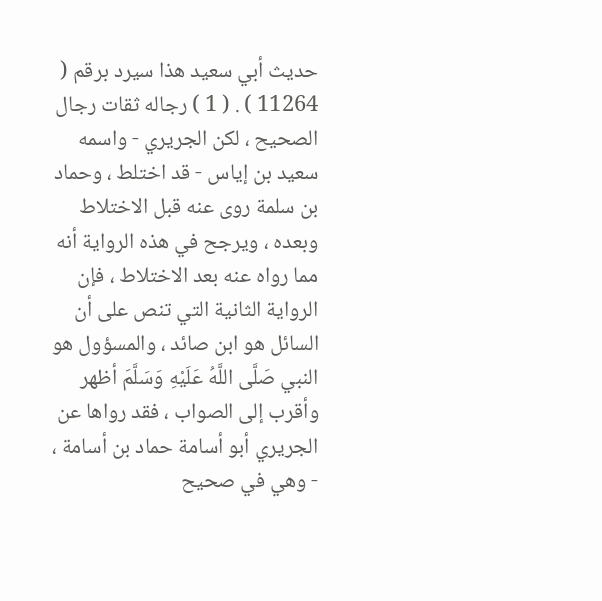حديث أبي سعيد هذا سيرد برقم ( 11264 ) . ( 1 ) رجاله ثقات رجال الصحيح ، لكن الجريري - واسمه سعيد بن إياس - قد اختلط ، وحماد بن سلمة روى عنه قبل الاختلاط وبعده ، ويرجح في هذه الرواية أنه مما رواه عنه بعد الاختلاط ، فإن الرواية الثانية التي تنص على أن السائل هو ابن صائد ، والمسؤول هو النبي صَلَّى اللَّهُ عَلَيْهِ وَسَلَّمَ أظهر وأقرب إلى الصواب ، فقد رواها عن الجريري أبو أسامة حماد بن أسامة ، - وهي في صحيح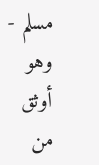مسلم - وهو أوثق من